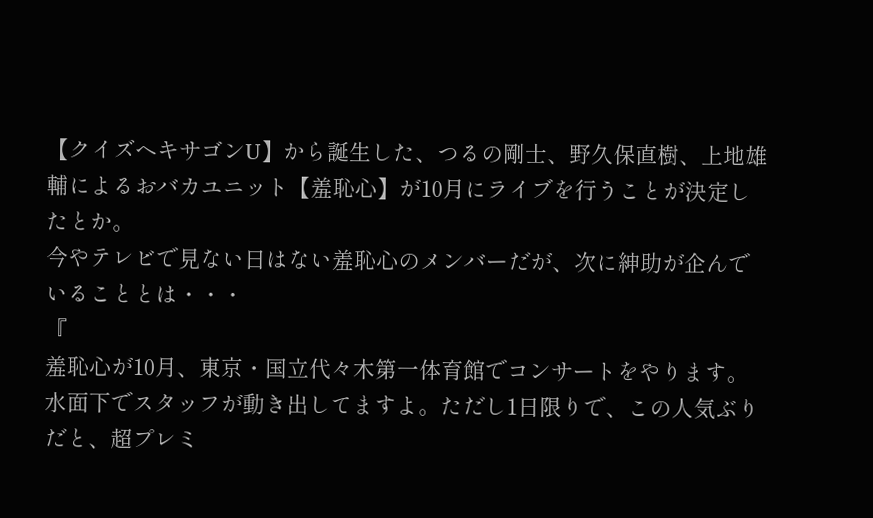【クイズヘキサゴンU】から誕生した、つるの剛士、野久保直樹、上地雄輔によるおバカユニット【羞恥心】が10月にライブを行うことが決定したとか。
今やテレビで見ない日はない羞恥心のメンバーだが、次に紳助が企んでいることとは・・・
『
羞恥心が10月、東京・国立代々木第一体育館でコンサートをやります。水面下でスタッフが動き出してますよ。ただし1日限りで、この人気ぶりだと、超プレミ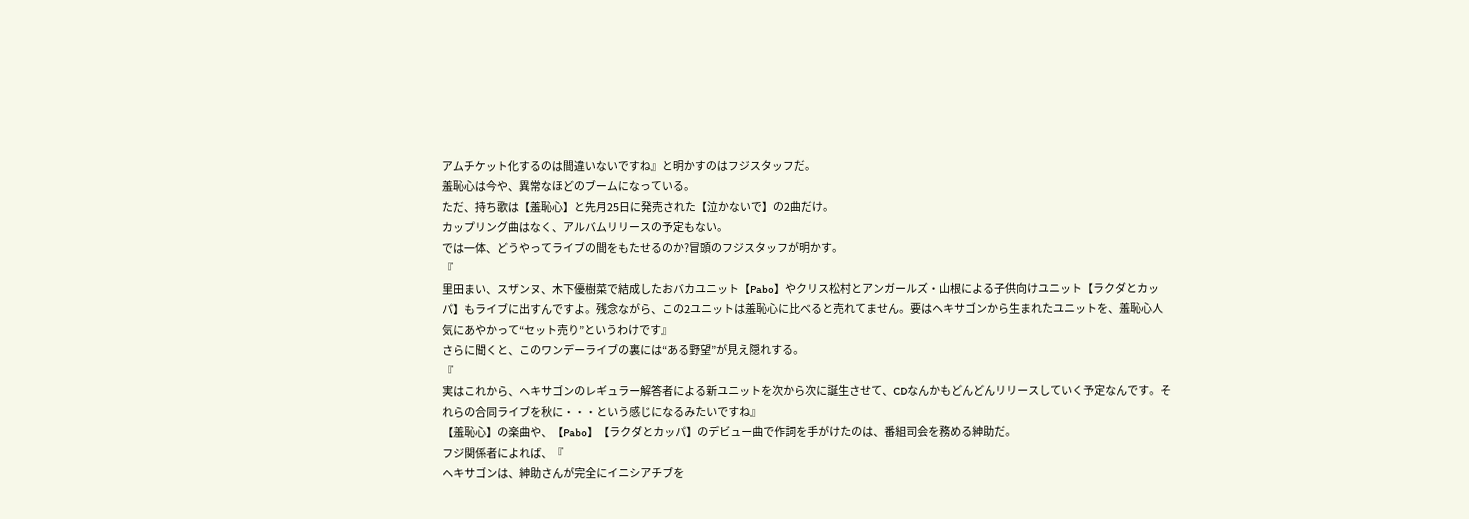アムチケット化するのは間違いないですね』と明かすのはフジスタッフだ。
羞恥心は今や、異常なほどのブームになっている。
ただ、持ち歌は【羞恥心】と先月25日に発売された【泣かないで】の2曲だけ。
カップリング曲はなく、アルバムリリースの予定もない。
では一体、どうやってライブの間をもたせるのか?冒頭のフジスタッフが明かす。
『
里田まい、スザンヌ、木下優樹菜で結成したおバカユニット【Pabo】やクリス松村とアンガールズ・山根による子供向けユニット【ラクダとカッパ】もライブに出すんですよ。残念ながら、この2ユニットは羞恥心に比べると売れてません。要はヘキサゴンから生まれたユニットを、羞恥心人気にあやかって“セット売り”というわけです』
さらに聞くと、このワンデーライブの裏には“ある野望”が見え隠れする。
『
実はこれから、ヘキサゴンのレギュラー解答者による新ユニットを次から次に誕生させて、CDなんかもどんどんリリースしていく予定なんです。それらの合同ライブを秋に・・・という感じになるみたいですね』
【羞恥心】の楽曲や、【Pabo】【ラクダとカッパ】のデビュー曲で作詞を手がけたのは、番組司会を務める紳助だ。
フジ関係者によれば、『
ヘキサゴンは、紳助さんが完全にイニシアチブを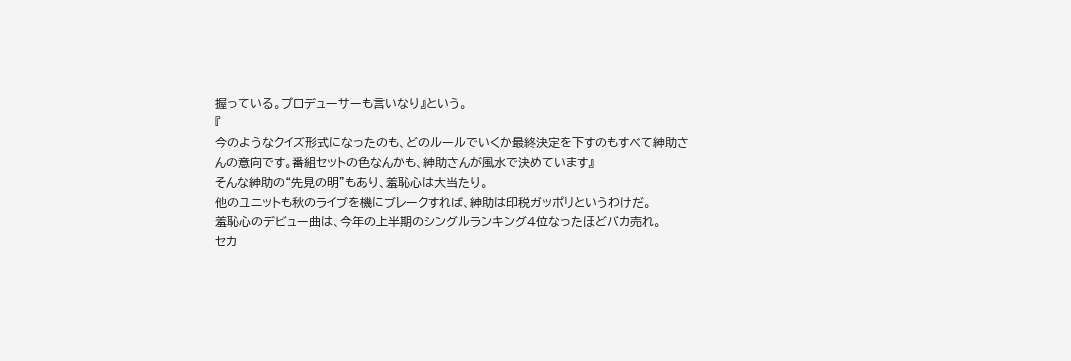握っている。プロデューサーも言いなり』という。
『
今のようなクイズ形式になったのも、どのルールでいくか最終決定を下すのもすべて紳助さんの意向です。番組セットの色なんかも、紳助さんが風水で決めています』
そんな紳助の“先見の明”もあり、羞恥心は大当たり。
他のユニットも秋のライブを機にブレークすれば、紳助は印税ガッポリというわけだ。
羞恥心のデビュー曲は、今年の上半期のシングルランキング4位なったほどバカ売れ。
セカ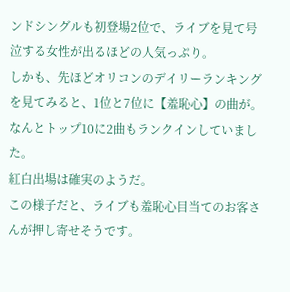ンドシングルも初登場2位で、ライブを見て号泣する女性が出るほどの人気っぷり。
しかも、先ほどオリコンのデイリーランキングを見てみると、1位と7位に【羞恥心】の曲が。
なんとトップ10に2曲もランクインしていました。
紅白出場は確実のようだ。
この様子だと、ライブも羞恥心目当てのお客さんが押し寄せそうです。